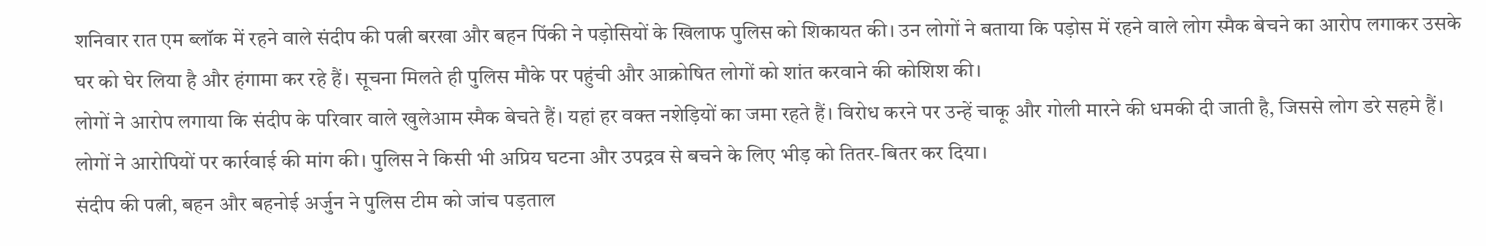शनिवार रात एम ब्लॉक में रहने वाले संदीप की पत्नी बरखा और बहन पिंकी ने पड़ोसियों के खिलाफ पुलिस को शिकायत की। उन लोगों ने बताया कि पड़ोस में रहने वाले लोग स्मैक बेचने का आरोप लगाकर उसके घर को घेर लिया है और हंगामा कर रहे हैं। सूचना मिलते ही पुलिस मौके पर पहुंची और आक्रोषित लोगों को शांत करवाने की कोशिश की।
लोगों ने आरोप लगाया कि संदीप के परिवार वाले खुलेआम स्मैक बेचते हैं। यहां हर वक्त नशेड़ियों का जमा रहते हैं। विरोध करने पर उन्हें चाकू और गोली मारने की धमकी दी जाती है, जिससे लोग डरे सहमे हैं। लोगों ने आरोपियों पर कार्रवाई की मांग की। पुलिस ने किसी भी अप्रिय घटना और उपद्रव से बचने के लिए भीड़ को तितर-बितर कर दिया।
संदीप की पत्नी, बहन और बहनोई अर्जुन ने पुलिस टीम को जांच पड़ताल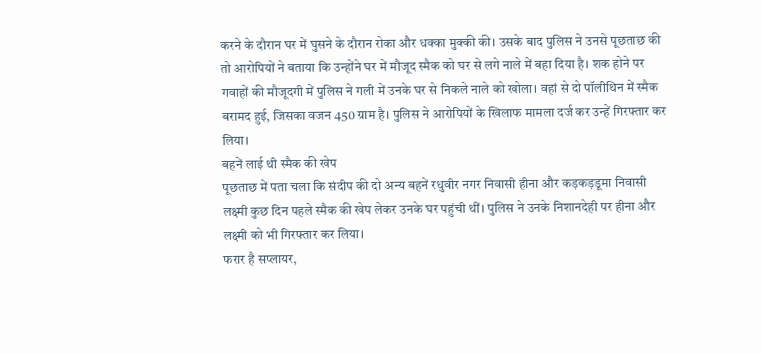करने के दौरान घर में घुसने के दौरान रोका और धक्का मुक्की की। उसके बाद पुलिस ने उनसे पूछताछ की तो आरोपियों ने बताया कि उन्होंने घर में मौजूद स्मैक को घर से लगे नाले में बहा दिया है। शक होने पर गवाहों की मौजूदगी में पुलिस ने गली में उनके घर से निकले नाले को खोला। वहां से दो पॉलीथिन में स्मैक बरामद हुई, जिसका वजन 450 ग्राम है। पुलिस ने आरोपियों के खिलाफ मामला दर्ज कर उन्हें गिरफ्तार कर लिया।
बहनें लाई थी स्मैक की खेप
पूछताछ में पता चला कि संदीप की दो अन्य बहनें रधुवीर नगर निवासी हीना और कड़कड़डूमा निवासी लक्ष्मी कुछ दिन पहले स्मैक की खेप लेकर उनके घर पहुंची थीं। पुलिस ने उनके निशानदेही पर हीना और लक्ष्मी को भी गिरफ्तार कर लिया।
फरार है सप्लायर,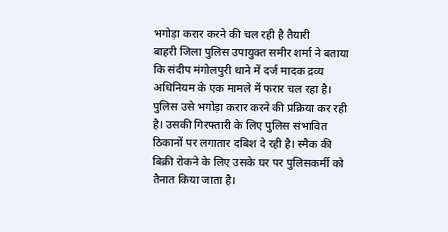भगोड़ा करार करने की चल रही है तैयारी
बाहरी जिला पुलिस उपायुक्त समीर शर्मा ने बताया कि संदीप मंगोलपुरी थाने में दर्ज मादक द्रव्य अधिनियम के एक मामले में फरार चल रहा है। पुलिस उसे भगोड़ा करार करने की प्रक्रिया कर रही है। उसकी गिरफ्तारी के लिए पुलिस संभावित ठिकानों पर लगातार दबिश दे रही है। स्मैक की बिक्री रोकने के लिए उसके घर पर पुलिसकर्मी को तैनात किया जाता है।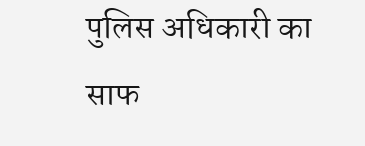पुलिस अधिकारी का साफ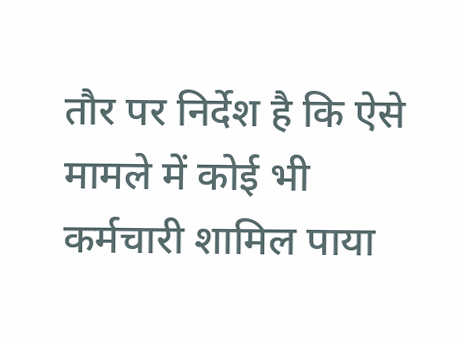तौर पर निर्देश है कि ऐसे मामले में कोई भी कर्मचारी शामिल पाया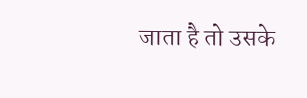जाता है तो उसके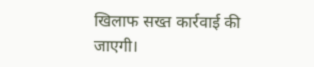खिलाफ सख्त कार्रवाई की जाएगी।